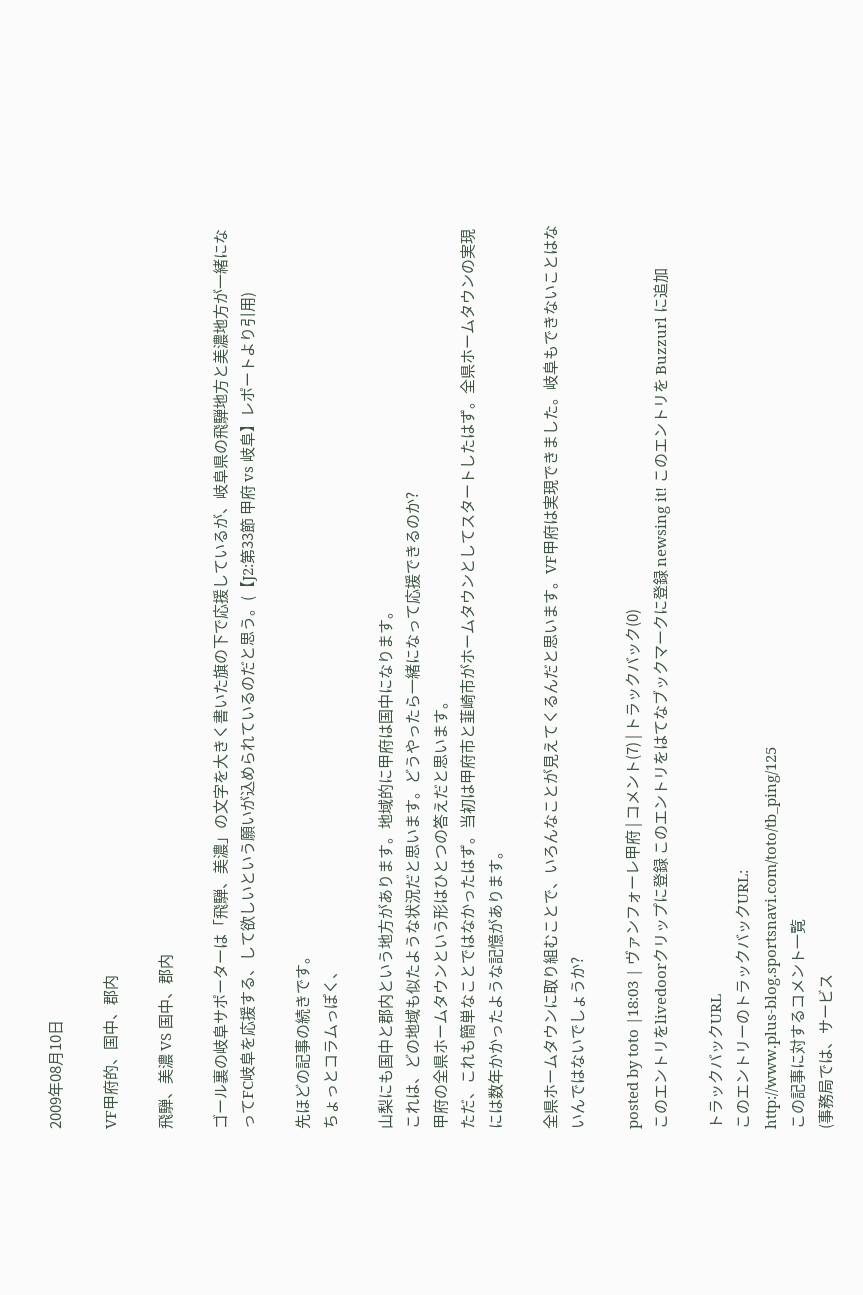2009年08月10日

VF甲府的、国中、郡内

飛騨、美濃 VS 国中、郡内

ゴール裏の岐阜サポーターは「飛騨、美濃」の文字を大きく書いた旗の下で応援しているが、岐阜県の飛騨地方と美濃地方が一緒になってFC岐阜を応援する、して欲しいという願いが込められているのだと思う。(【J2:第33節 甲府 vs 岐阜】レポートより引用)

先ほどの記事の続きです。
ちょっとコラムっぽく、

山梨にも国中と郡内という地方があります。地域的に甲府は国中になります。
これは、どの地域も似たような状況だと思います。どうやったら一緒になって応援できるのか?
甲府の全県ホームタウンという形はひとつの答えだと思います。
ただ、これも簡単なことではなかったはず。当初は甲府市と韮崎市がホームタウンとしてスタートしたはず。全県ホームタウンの実現には数年かかったような記憶があります。

全県ホームタウンに取り組むことで、いろんなことが見えてくるんだと思います。VF甲府は実現できました。岐阜もできないことはないんではないでしょうか?

posted by toto |18:03 | ヴァンフォーレ甲府 | コメント(7) | トラックバック(0)
このエントリをlivedoorクリップに登録 このエントリをはてなブックマークに登録 newsing it! このエントリを Buzzurl に追加

トラックバックURL
このエントリーのトラックバックURL:
http://www.plus-blog.sportsnavi.com/toto/tb_ping/125
この記事に対するコメント一覧
(事務局では、サービス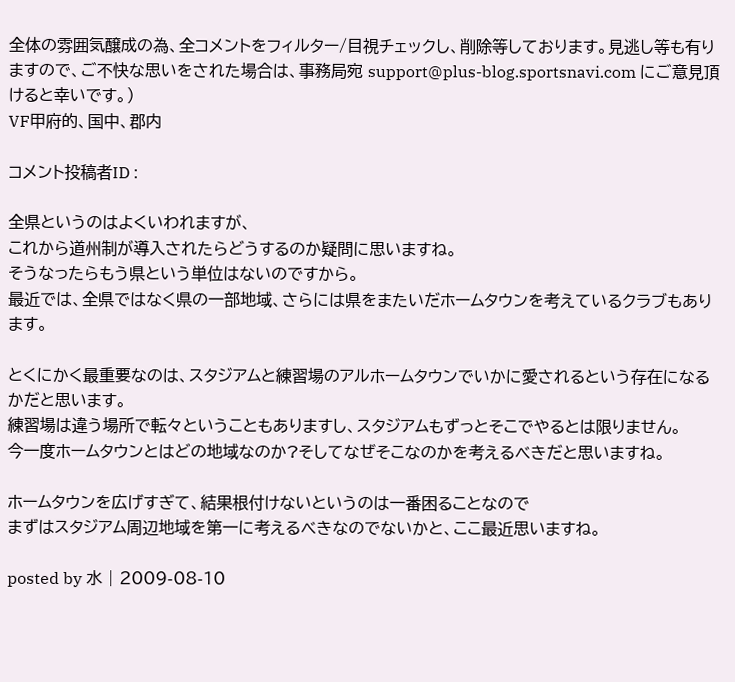全体の雰囲気醸成の為、全コメントをフィルター/目視チェックし、削除等しております。見逃し等も有りますので、ご不快な思いをされた場合は、事務局宛 support@plus-blog.sportsnavi.com にご意見頂けると幸いです。)
VF甲府的、国中、郡内

コメント投稿者ID :

全県というのはよくいわれますが、
これから道州制が導入されたらどうするのか疑問に思いますね。
そうなったらもう県という単位はないのですから。
最近では、全県ではなく県の一部地域、さらには県をまたいだホームタウンを考えているクラブもあります。

とくにかく最重要なのは、スタジアムと練習場のアルホームタウンでいかに愛されるという存在になるかだと思います。
練習場は違う場所で転々ということもありますし、スタジアムもずっとそこでやるとは限りません。
今一度ホームタウンとはどの地域なのか?そしてなぜそこなのかを考えるべきだと思いますね。

ホームタウンを広げすぎて、結果根付けないというのは一番困ることなので
まずはスタジアム周辺地域を第一に考えるべきなのでないかと、ここ最近思いますね。

posted by 水 | 2009-08-10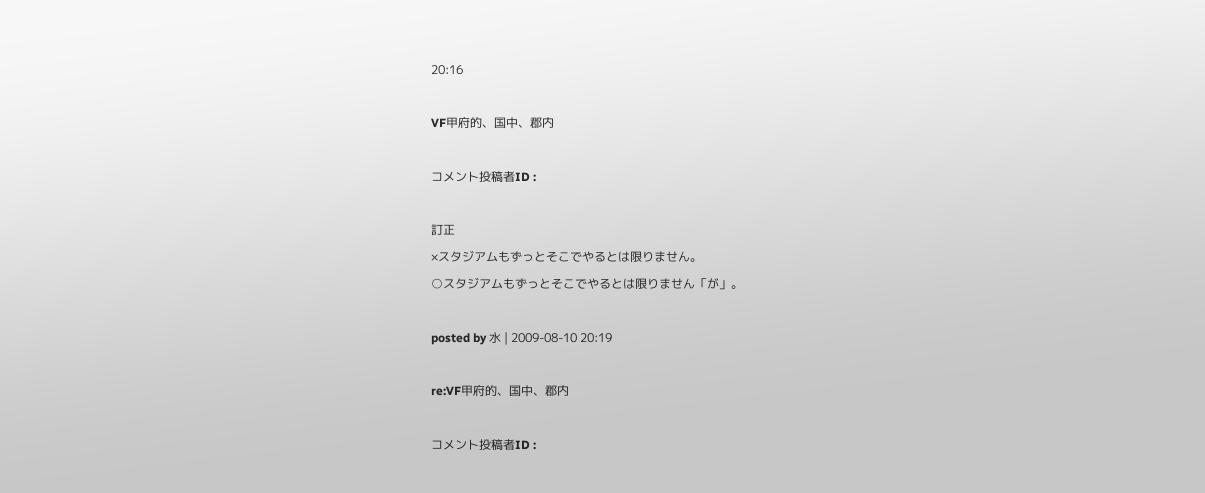20:16

VF甲府的、国中、郡内

コメント投稿者ID :

訂正
×スタジアムもずっとそこでやるとは限りません。
○スタジアムもずっとそこでやるとは限りません「が」。

posted by 水 | 2009-08-10 20:19

re:VF甲府的、国中、郡内

コメント投稿者ID :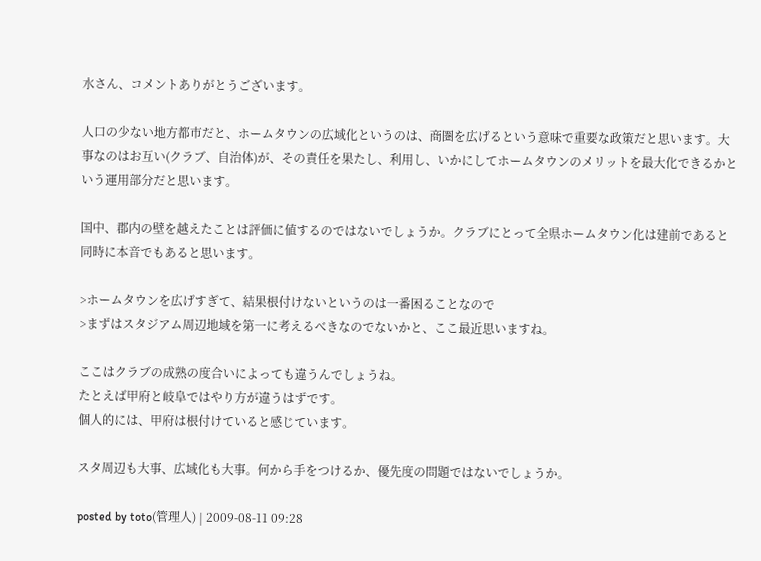水さん、コメントありがとうございます。

人口の少ない地方都市だと、ホームタウンの広域化というのは、商圏を広げるという意味で重要な政策だと思います。大事なのはお互い(クラブ、自治体)が、その責任を果たし、利用し、いかにしてホームタウンのメリットを最大化できるかという運用部分だと思います。

国中、郡内の壁を越えたことは評価に値するのではないでしょうか。クラブにとって全県ホームタウン化は建前であると同時に本音でもあると思います。

>ホームタウンを広げすぎて、結果根付けないというのは一番困ることなので
>まずはスタジアム周辺地域を第一に考えるべきなのでないかと、ここ最近思いますね。

ここはクラブの成熟の度合いによっても違うんでしょうね。
たとえば甲府と岐阜ではやり方が違うはずです。
個人的には、甲府は根付けていると感じています。

スタ周辺も大事、広域化も大事。何から手をつけるか、優先度の問題ではないでしょうか。

posted by toto(管理人) | 2009-08-11 09:28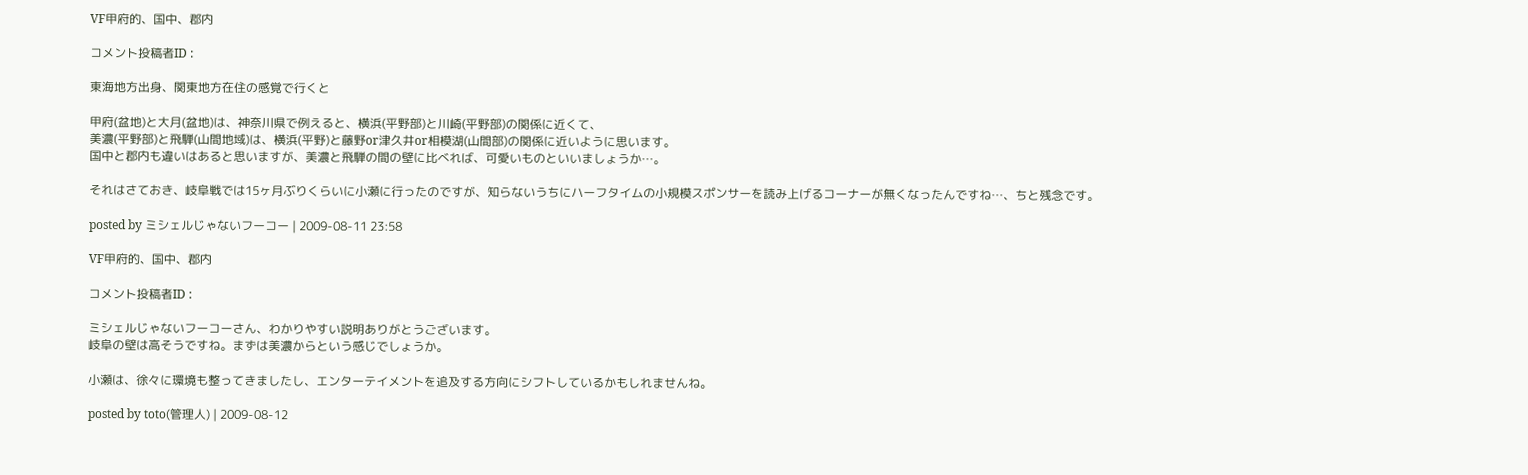VF甲府的、国中、郡内

コメント投稿者ID :

東海地方出身、関東地方在住の感覚で行くと

甲府(盆地)と大月(盆地)は、神奈川県で例えると、横浜(平野部)と川崎(平野部)の関係に近くて、
美濃(平野部)と飛騨(山間地域)は、横浜(平野)と藤野or津久井or相模湖(山間部)の関係に近いように思います。
国中と郡内も違いはあると思いますが、美濃と飛騨の間の壁に比べれば、可愛いものといいましょうか…。

それはさておき、岐阜戦では15ヶ月ぶりくらいに小瀬に行ったのですが、知らないうちにハーフタイムの小規模スポンサーを読み上げるコーナーが無くなったんですね…、ちと残念です。

posted by ミシェルじゃないフーコー | 2009-08-11 23:58

VF甲府的、国中、郡内

コメント投稿者ID :

ミシェルじゃないフーコーさん、わかりやすい説明ありがとうございます。
岐阜の壁は高そうですね。まずは美濃からという感じでしょうか。

小瀬は、徐々に環境も整ってきましたし、エンターテイメントを追及する方向にシフトしているかもしれませんね。

posted by toto(管理人) | 2009-08-12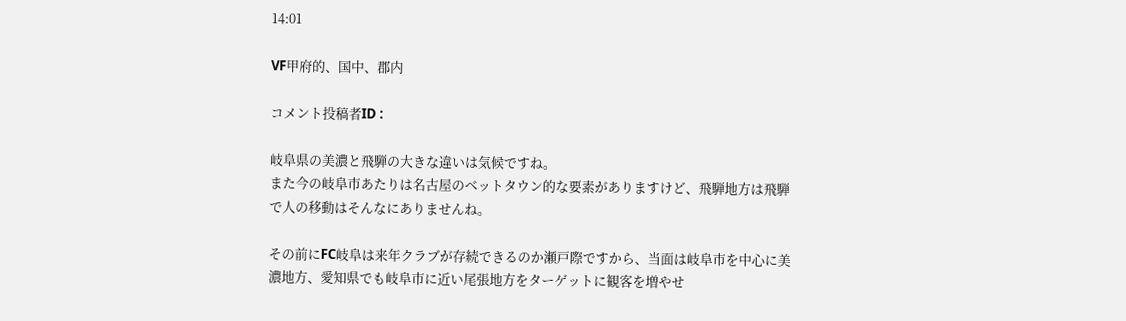14:01

VF甲府的、国中、郡内

コメント投稿者ID :

岐阜県の美濃と飛騨の大きな違いは気候ですね。
また今の岐阜市あたりは名古屋のベットタウン的な要素がありますけど、飛騨地方は飛騨で人の移動はそんなにありませんね。

その前にFC岐阜は来年クラブが存続できるのか瀬戸際ですから、当面は岐阜市を中心に美濃地方、愛知県でも岐阜市に近い尾張地方をターゲットに観客を増やせ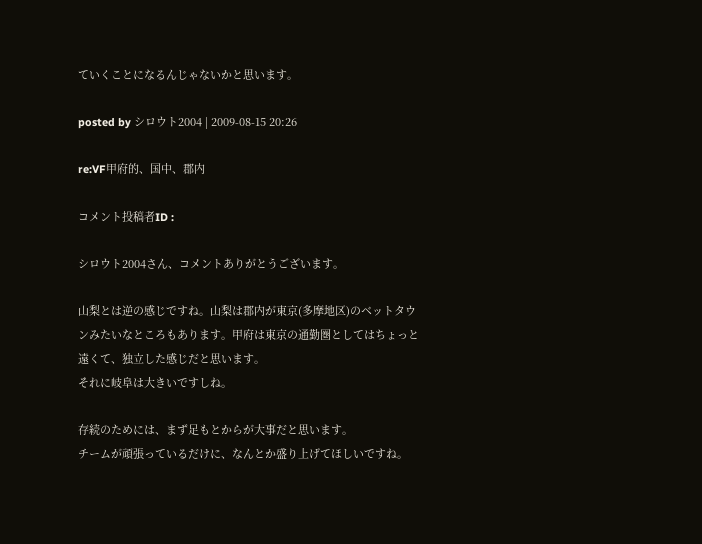ていくことになるんじゃないかと思います。

posted by シロウト2004 | 2009-08-15 20:26

re:VF甲府的、国中、郡内

コメント投稿者ID :

シロウト2004さん、コメントありがとうございます。

山梨とは逆の感じですね。山梨は郡内が東京(多摩地区)のベットタウンみたいなところもあります。甲府は東京の通勤圏としてはちょっと遠くて、独立した感じだと思います。
それに岐阜は大きいですしね。

存続のためには、まず足もとからが大事だと思います。
チームが頑張っているだけに、なんとか盛り上げてほしいですね。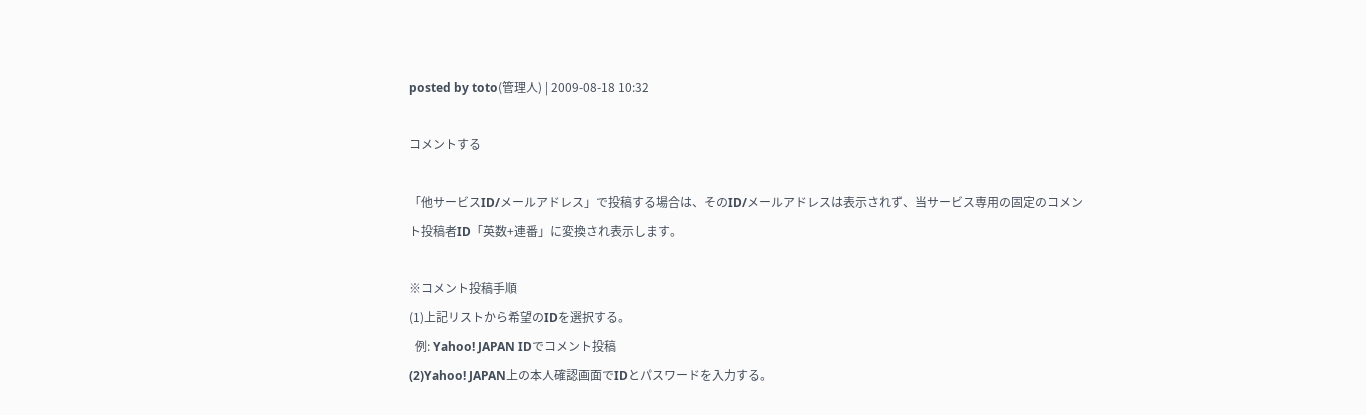posted by toto(管理人) | 2009-08-18 10:32

コメントする

「他サービスID/メールアドレス」で投稿する場合は、そのID/メールアドレスは表示されず、当サービス専用の固定のコメント投稿者ID「英数+連番」に変換され表示します。

※コメント投稿手順
(1)上記リストから希望のIDを選択する。
  例: Yahoo! JAPAN IDでコメント投稿
(2)Yahoo! JAPAN上の本人確認画面でIDとパスワードを入力する。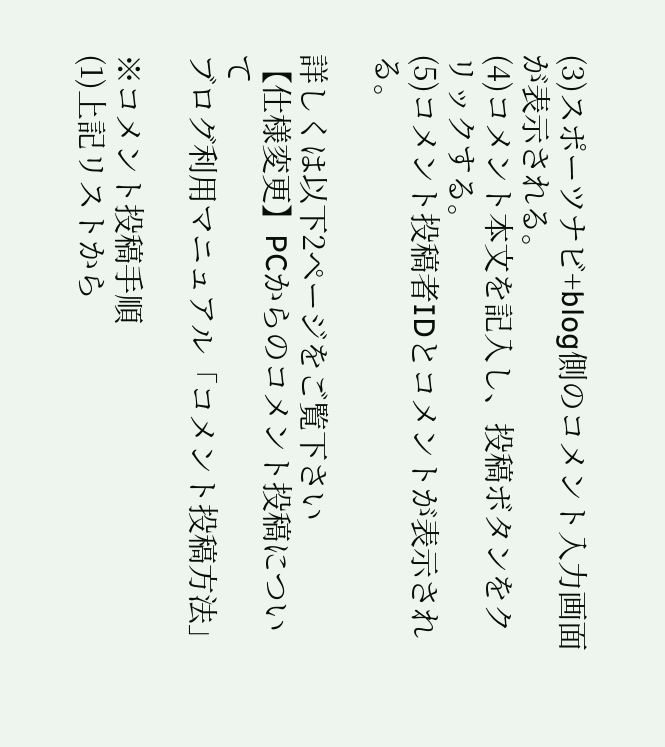(3)スポーツナビ+blog側のコメント入力画面が表示される。
(4)コメント本文を記入し、投稿ボタンをクリックする。
(5)コメント投稿者IDとコメントが表示される。

詳しくは以下2ページをご覧下さい
【仕様変更】PCからのコメント投稿について
ブログ利用マニュアル「コメント投稿方法」

※コメント投稿手順
(1)上記リストから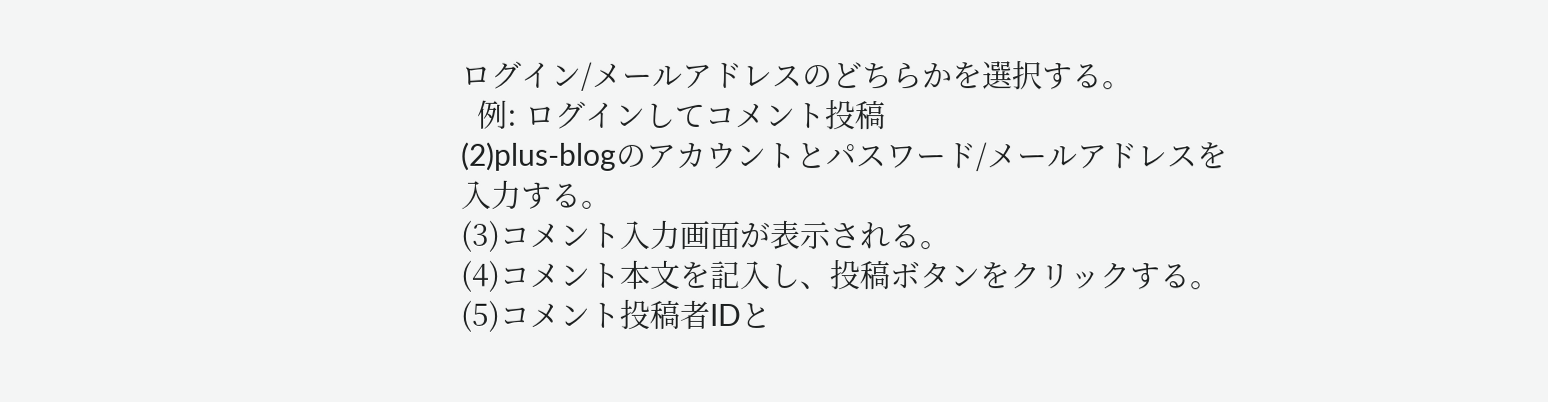ログイン/メールアドレスのどちらかを選択する。
  例: ログインしてコメント投稿
(2)plus-blogのアカウントとパスワード/メールアドレスを入力する。
(3)コメント入力画面が表示される。
(4)コメント本文を記入し、投稿ボタンをクリックする。
(5)コメント投稿者IDと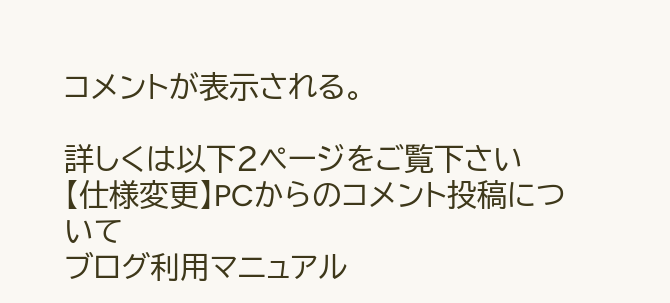コメントが表示される。

詳しくは以下2ページをご覧下さい
【仕様変更】PCからのコメント投稿について
ブログ利用マニュアル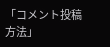「コメント投稿方法」